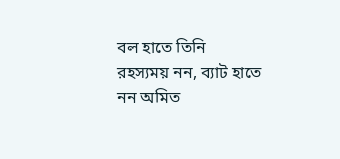বল হাতে তিনি রহস্যময় নন, ব্যাট হাতে নন অমিত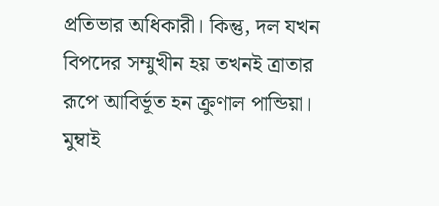প্রতিভার অধিকারী। কিন্তু, দল যখন বিপদের সম্মুখীন হয় তখনই ত্রাতার রূপে আবির্ভূত হন ক্রুণাল পান্ডিয়া। মুম্বাই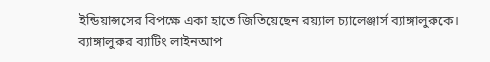ইন্ডিয়ান্সসের বিপক্ষে একা হাতে জিতিয়েছেন রয়্যাল চ্যালেঞ্জার্স ব্যাঙ্গালুরুকে।
ব্যাঙ্গালুরুর ব্যাটিং লাইনআপ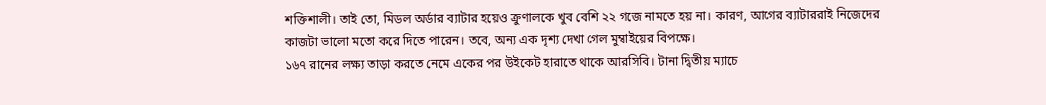শক্তিশালী। তাই তো, মিডল অর্ডার ব্যাটার হয়েও ক্রুণালকে খুব বেশি ২২ গজে নামতে হয় না। কারণ, আগের ব্যাটাররাই নিজেদের কাজটা ভালো মতো করে দিতে পারেন। তবে, অন্য এক দৃশ্য দেখা গেল মুম্বাইয়ের বিপক্ষে।
১৬৭ রানের লক্ষ্য তাড়া করতে নেমে একের পর উইকেট হারাতে থাকে আরসিবি। টানা দ্বিতীয় ম্যাচে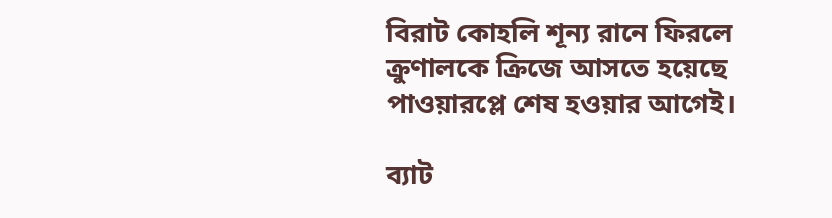বিরাট কোহলি শূন্য রানে ফিরলে ক্রুণালকে ক্রিজে আসতে হয়েছে পাওয়ারপ্লে শেষ হওয়ার আগেই।

ব্যাট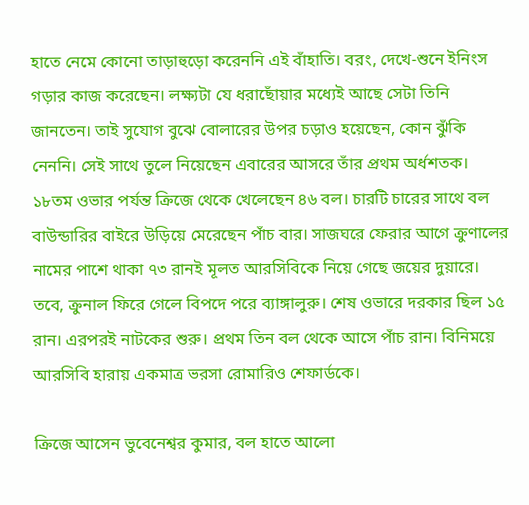হাতে নেমে কোনো তাড়াহুড়ো করেননি এই বাঁহাতি। বরং, দেখে-শুনে ইনিংস গড়ার কাজ করেছেন। লক্ষ্যটা যে ধরাছোঁয়ার মধ্যেই আছে সেটা তিনি জানতেন। তাই সুযোগ বুঝে বোলারের উপর চড়াও হয়েছেন, কোন ঝুঁকি নেননি। সেই সাথে তুলে নিয়েছেন এবারের আসরে তাঁর প্রথম অর্ধশতক।
১৮তম ওভার পর্যন্ত ক্রিজে থেকে খেলেছেন ৪৬ বল। চারটি চারের সাথে বল বাউন্ডারির বাইরে উড়িয়ে মেরেছেন পাঁচ বার। সাজঘরে ফেরার আগে ক্রুণালের নামের পাশে থাকা ৭৩ রানই মূলত আরসিবিকে নিয়ে গেছে জয়ের দুয়ারে।
তবে, ক্রুনাল ফিরে গেলে বিপদে পরে ব্যাঙ্গালুরু। শেষ ওভারে দরকার ছিল ১৫ রান। এরপরই নাটকের শুরু। প্রথম তিন বল থেকে আসে পাঁচ রান। বিনিময়ে আরসিবি হারায় একমাত্র ভরসা রোমারিও শেফার্ডকে।

ক্রিজে আসেন ভুবেনেশ্বর কুমার, বল হাতে আলো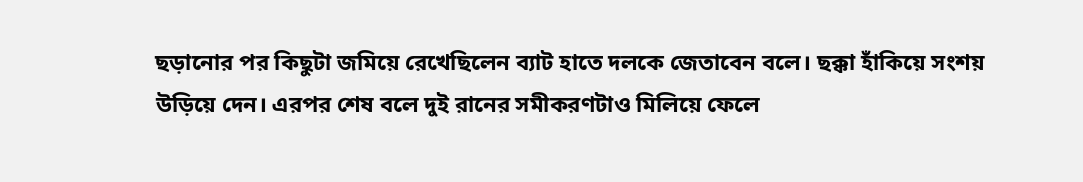ছড়ানোর পর কিছুটা জমিয়ে রেখেছিলেন ব্যাট হাতে দলকে জেতাবেন বলে। ছক্কা হাঁকিয়ে সংশয় উড়িয়ে দেন। এরপর শেষ বলে দুই রানের সমীকরণটাও মিলিয়ে ফেলে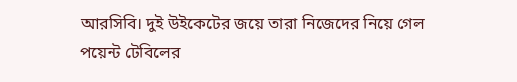আরসিবি। দুই উইকেটের জয়ে তারা নিজেদের নিয়ে গেল পয়েন্ট টেবিলের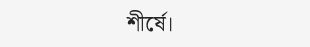শীর্ষে।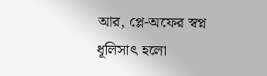আর, প্লে-অফের স্বপ্ন ধূলিসাৎ হলো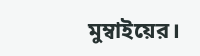মুম্বাইয়ের।